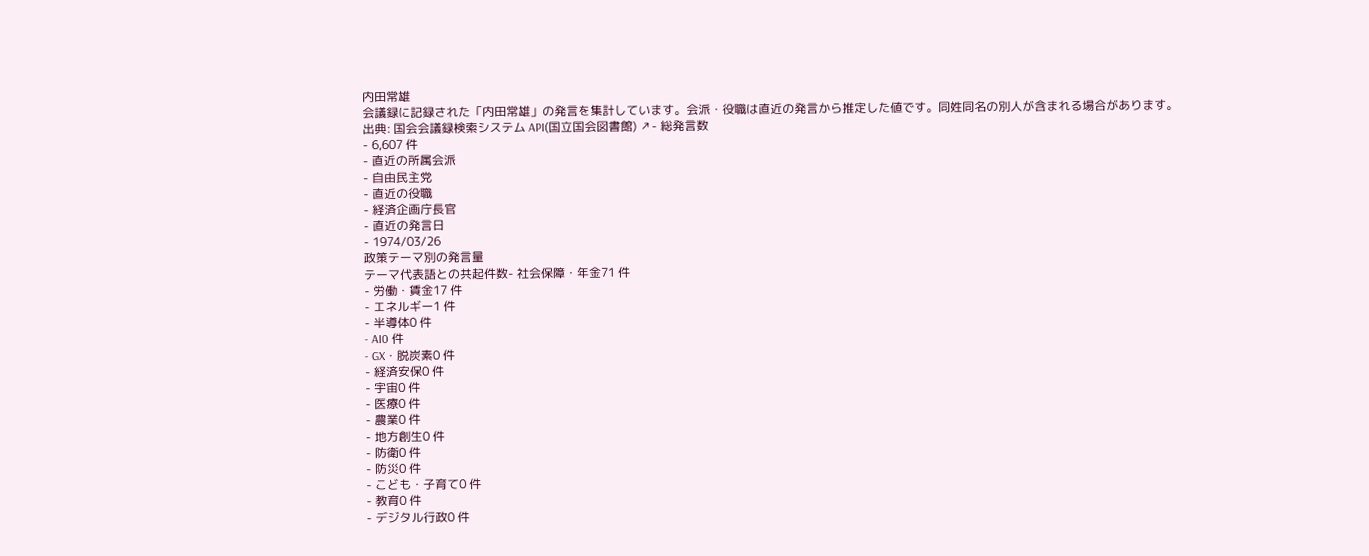内田常雄
会議録に記録された「内田常雄」の発言を集計しています。会派・役職は直近の発言から推定した値です。同姓同名の別人が含まれる場合があります。
出典: 国会会議録検索システム API(国立国会図書館) ↗- 総発言数
- 6,607 件
- 直近の所属会派
- 自由民主党
- 直近の役職
- 経済企画庁長官
- 直近の発言日
- 1974/03/26
政策テーマ別の発言量
テーマ代表語との共起件数- 社会保障・年金71 件
- 労働・賃金17 件
- エネルギー1 件
- 半導体0 件
- AI0 件
- GX・脱炭素0 件
- 経済安保0 件
- 宇宙0 件
- 医療0 件
- 農業0 件
- 地方創生0 件
- 防衛0 件
- 防災0 件
- こども・子育て0 件
- 教育0 件
- デジタル行政0 件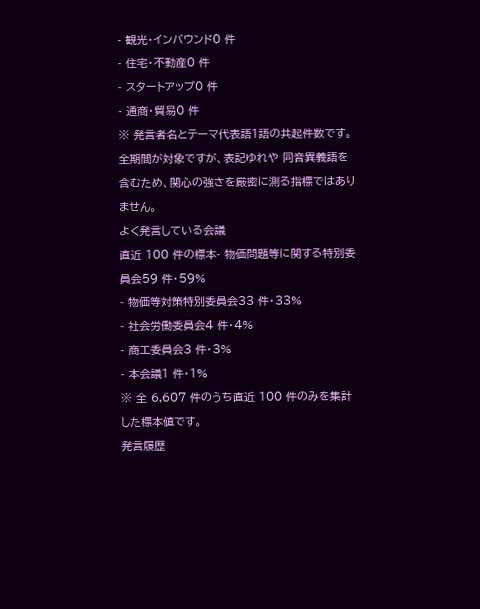- 観光・インバウンド0 件
- 住宅・不動産0 件
- スタートアップ0 件
- 通商・貿易0 件
※ 発言者名とテーマ代表語1語の共起件数です。全期間が対象ですが、表記ゆれや 同音異義語を含むため、関心の強さを厳密に測る指標ではありません。
よく発言している会議
直近 100 件の標本- 物価問題等に関する特別委員会59 件・59%
- 物価等対策特別委員会33 件・33%
- 社会労働委員会4 件・4%
- 商工委員会3 件・3%
- 本会議1 件・1%
※ 全 6,607 件のうち直近 100 件のみを集計した標本値です。
発言履歴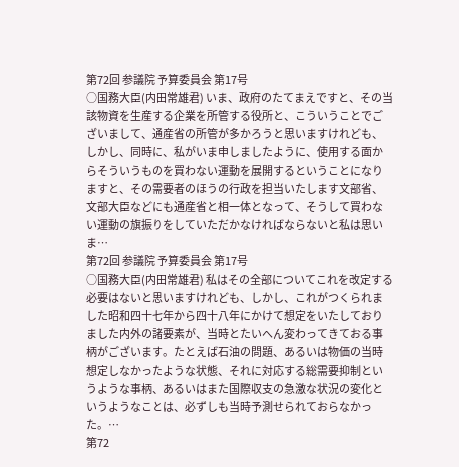第72回 参議院 予算委員会 第17号
○国務大臣(内田常雄君) いま、政府のたてまえですと、その当該物資を生産する企業を所管する役所と、こういうことでございまして、通産省の所管が多かろうと思いますけれども、しかし、同時に、私がいま申しましたように、使用する面からそういうものを買わない運動を展開するということになりますと、その需要者のほうの行政を担当いたします文部省、文部大臣などにも通産省と相一体となって、そうして買わない運動の旗振りをしていただかなければならないと私は思いま…
第72回 参議院 予算委員会 第17号
○国務大臣(内田常雄君) 私はその全部についてこれを改定する必要はないと思いますけれども、しかし、これがつくられました昭和四十七年から四十八年にかけて想定をいたしておりました内外の諸要素が、当時とたいへん変わってきておる事柄がございます。たとえば石油の問題、あるいは物価の当時想定しなかったような状態、それに対応する総需要抑制というような事柄、あるいはまた国際収支の急激な状況の変化というようなことは、必ずしも当時予測せられておらなかった。…
第72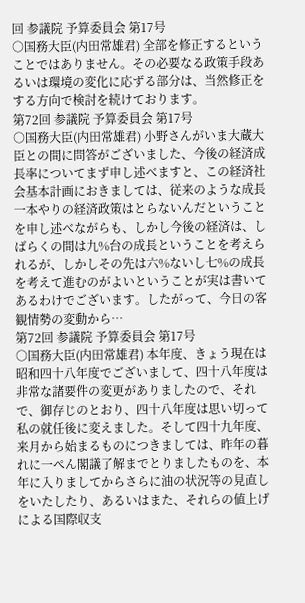回 参議院 予算委員会 第17号
○国務大臣(内田常雄君) 全部を修正するということではありません。その必要なる政策手段あるいは環境の変化に応ずる部分は、当然修正をする方向で検討を続けております。
第72回 参議院 予算委員会 第17号
○国務大臣(内田常雄君) 小野さんがいま大蔵大臣との間に問答がございました、今後の経済成長率についてまず申し述べますと、この経済社会基本計画におきましては、従来のような成長一本やりの経済政策はとらないんだということを申し述べながらも、しかし今後の経済は、しばらくの間は九%台の成長ということを考えられるが、しかしその先は六%ないし七%の成長を考えて進むのがよいということが実は書いてあるわけでございます。したがって、今日の客観情勢の変動から…
第72回 参議院 予算委員会 第17号
○国務大臣(内田常雄君) 本年度、きょう現在は昭和四十八年度でございまして、四十八年度は非常な諸要件の変更がありましたので、それで、御存じのとおり、四十八年度は思い切って私の就任後に変えました。そして四十九年度、来月から始まるものにつきましては、昨年の暮れに一ぺん閣議了解までとりましたものを、本年に入りましてからさらに油の状況等の見直しをいたしたり、あるいはまた、それらの値上げによる国際収支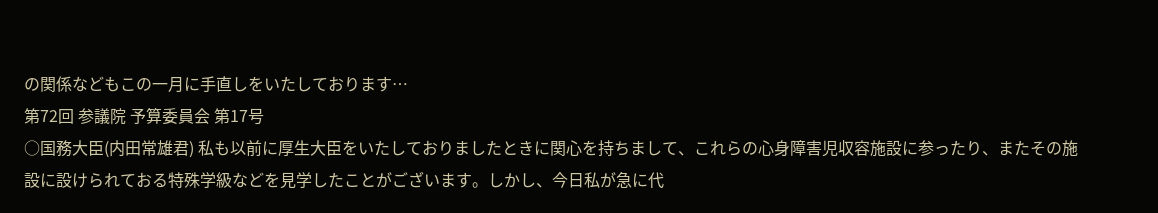の関係などもこの一月に手直しをいたしております…
第72回 参議院 予算委員会 第17号
○国務大臣(内田常雄君) 私も以前に厚生大臣をいたしておりましたときに関心を持ちまして、これらの心身障害児収容施設に参ったり、またその施設に設けられておる特殊学級などを見学したことがございます。しかし、今日私が急に代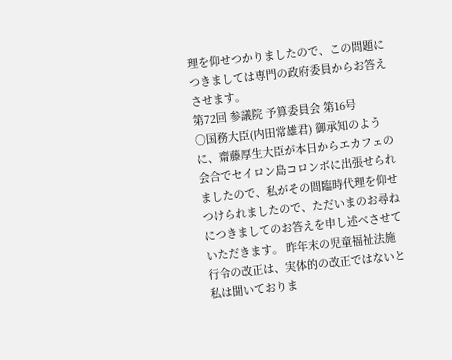理を仰せつかりましたので、この問題につきましては専門の政府委員からお答えさせます。
第72回 参議院 予算委員会 第16号
○国務大臣(内田常雄君) 御承知のように、齋藤厚生大臣が本日からエカフェの会合でセイロン島コロンボに出張せられましたので、私がその間臨時代理を仰せつけられましたので、ただいまのお尋ねにつきましてのお答えを申し述べさせていただきます。 昨年末の児童福祉法施行令の改正は、実体的の改正ではないと私は聞いておりま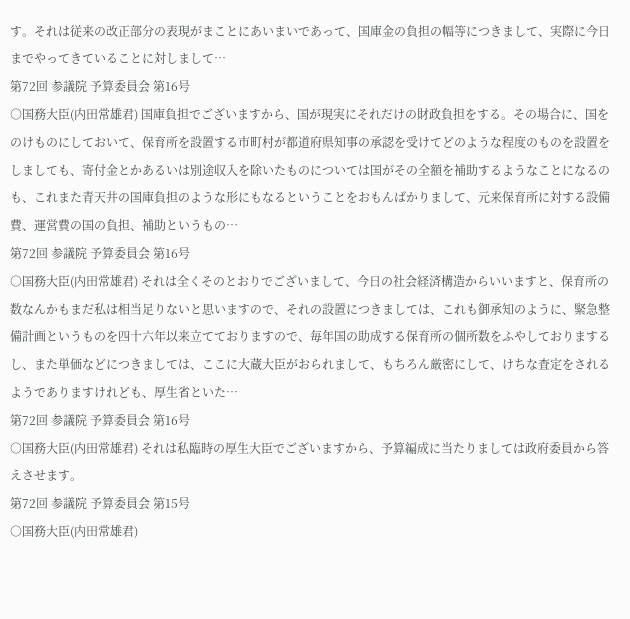す。それは従来の改正部分の表現がまことにあいまいであって、国庫金の負担の幅等につきまして、実際に今日までやってきていることに対しまして…
第72回 参議院 予算委員会 第16号
○国務大臣(内田常雄君) 国庫負担でございますから、国が現実にそれだけの財政負担をする。その場合に、国をのけものにしておいて、保育所を設置する市町村が都道府県知事の承認を受けてどのような程度のものを設置をしましても、寄付金とかあるいは別途収入を除いたものについては国がその全額を補助するようなことになるのも、これまた青天井の国庫負担のような形にもなるということをおもんばかりまして、元来保育所に対する設備費、運営費の国の負担、補助というもの…
第72回 参議院 予算委員会 第16号
○国務大臣(内田常雄君) それは全くそのとおりでございまして、今日の社会経済構造からいいますと、保育所の数なんかもまだ私は相当足りないと思いますので、それの設置につきましては、これも御承知のように、緊急整備計画というものを四十六年以来立てておりますので、毎年国の助成する保育所の個所数をふやしておりまするし、また単価などにつきましては、ここに大蔵大臣がおられまして、もちろん厳密にして、けちな査定をされるようでありますけれども、厚生省といた…
第72回 参議院 予算委員会 第16号
○国務大臣(内田常雄君) それは私臨時の厚生大臣でございますから、予算編成に当たりましては政府委員から答えさせます。
第72回 参議院 予算委員会 第15号
○国務大臣(内田常雄君)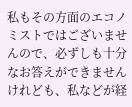私もその方面のエコノミストではございませんので、必ずしも十分なお答えができませんけれども、私などが経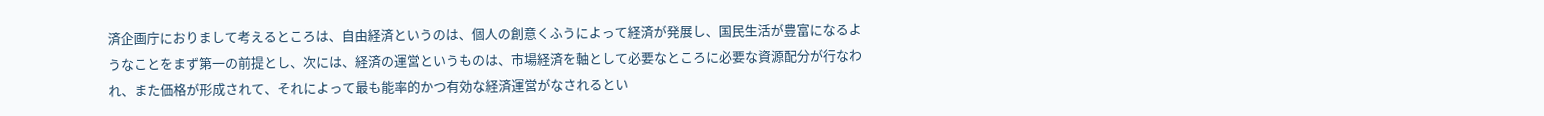済企画庁におりまして考えるところは、自由経済というのは、個人の創意くふうによって経済が発展し、国民生活が豊富になるようなことをまず第一の前提とし、次には、経済の運営というものは、市場経済を軸として必要なところに必要な資源配分が行なわれ、また価格が形成されて、それによって最も能率的かつ有効な経済運営がなされるとい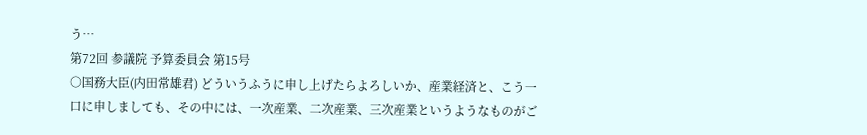う…
第72回 参議院 予算委員会 第15号
○国務大臣(内田常雄君) どういうふうに申し上げたらよろしいか、産業経済と、こう一口に申しましても、その中には、一次産業、二次産業、三次産業というようなものがご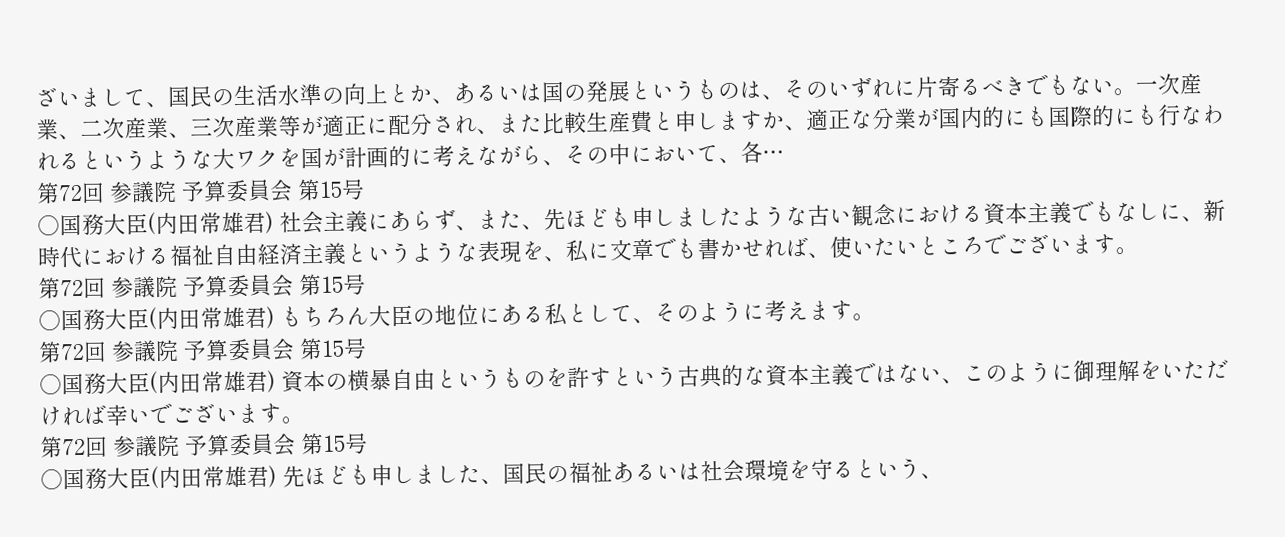ざいまして、国民の生活水準の向上とか、あるいは国の発展というものは、そのいずれに片寄るべきでもない。一次産業、二次産業、三次産業等が適正に配分され、また比較生産費と申しますか、適正な分業が国内的にも国際的にも行なわれるというような大ワクを国が計画的に考えながら、その中において、各…
第72回 参議院 予算委員会 第15号
○国務大臣(内田常雄君) 社会主義にあらず、また、先ほども申しましたような古い観念における資本主義でもなしに、新時代における福祉自由経済主義というような表現を、私に文章でも書かせれば、使いたいところでございます。
第72回 参議院 予算委員会 第15号
○国務大臣(内田常雄君) もちろん大臣の地位にある私として、そのように考えます。
第72回 参議院 予算委員会 第15号
○国務大臣(内田常雄君) 資本の横暴自由というものを許すという古典的な資本主義ではない、このように御理解をいただければ幸いでございます。
第72回 参議院 予算委員会 第15号
○国務大臣(内田常雄君) 先ほども申しました、国民の福祉あるいは社会環境を守るという、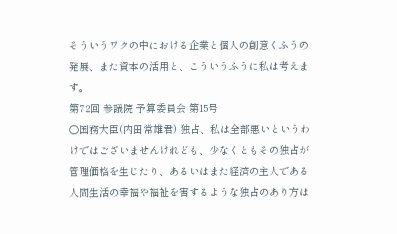そういうワクの中における企業と個人の創意くふうの発展、また資本の活用と、こういうふうに私は考えます。
第72回 参議院 予算委員会 第15号
○国務大臣(内田常雄君) 独占、私は全部悪いというわけではございませんけれども、少なくともその独占が管理価格を生じたり、あるいはまた経済の主人である人間生活の幸福や福祉を害するような独占のあり方は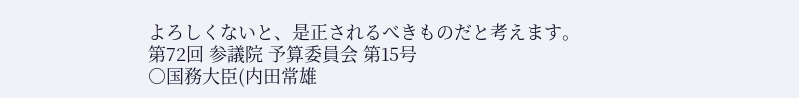よろしくないと、是正されるべきものだと考えます。
第72回 参議院 予算委員会 第15号
○国務大臣(内田常雄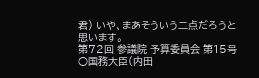君) いや、まあそういう二点だろうと思います。
第72回 参議院 予算委員会 第15号
○国務大臣(内田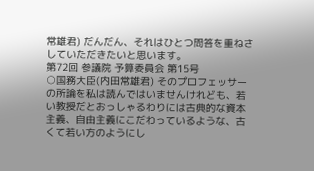常雄君) だんだん、それはひとつ問答を重ねさしていただきたいと思います。
第72回 参議院 予算委員会 第15号
○国務大臣(内田常雄君) そのプロフェッサーの所論を私は読んではいませんけれども、若い教授だとおっしゃるわりには古典的な資本主義、自由主義にこだわっているような、古くて若い方のようにし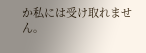か私には受け取れません。